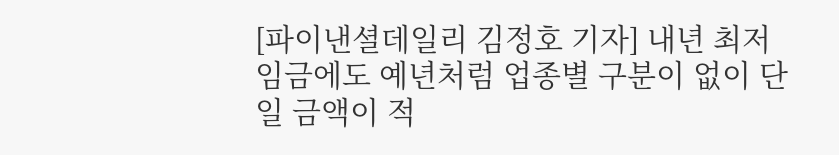[파이낸셜데일리 김정호 기자] 내년 최저임금에도 예년처럼 업종별 구분이 없이 단일 금액이 적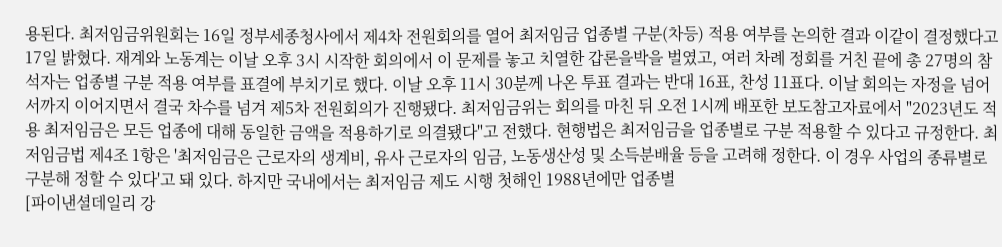용된다. 최저임금위원회는 16일 정부세종청사에서 제4차 전원회의를 열어 최저임금 업종별 구분(차등) 적용 여부를 논의한 결과 이같이 결정했다고 17일 밝혔다. 재계와 노동계는 이날 오후 3시 시작한 회의에서 이 문제를 놓고 치열한 갑론을박을 벌였고, 여러 차례 정회를 거친 끝에 총 27명의 참석자는 업종별 구분 적용 여부를 표결에 부치기로 했다. 이날 오후 11시 30분께 나온 투표 결과는 반대 16표, 찬성 11표다. 이날 회의는 자정을 넘어서까지 이어지면서 결국 차수를 넘겨 제5차 전원회의가 진행됐다. 최저임금위는 회의를 마친 뒤 오전 1시께 배포한 보도참고자료에서 "2023년도 적용 최저임금은 모든 업종에 대해 동일한 금액을 적용하기로 의결됐다"고 전했다. 현행법은 최저임금을 업종별로 구분 적용할 수 있다고 규정한다. 최저임금법 제4조 1항은 '최저임금은 근로자의 생계비, 유사 근로자의 임금, 노동생산성 및 소득분배율 등을 고려해 정한다. 이 경우 사업의 종류별로 구분해 정할 수 있다'고 돼 있다. 하지만 국내에서는 최저임금 제도 시행 첫해인 1988년에만 업종별
[파이낸셜데일리 강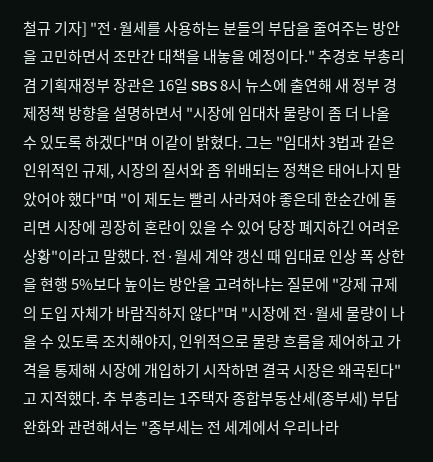철규 기자] "전·월세를 사용하는 분들의 부담을 줄여주는 방안을 고민하면서 조만간 대책을 내놓을 예정이다." 추경호 부총리 겸 기획재정부 장관은 16일 SBS 8시 뉴스에 출연해 새 정부 경제정책 방향을 설명하면서 "시장에 임대차 물량이 좀 더 나올 수 있도록 하겠다"며 이같이 밝혔다. 그는 "임대차 3법과 같은 인위적인 규제, 시장의 질서와 좀 위배되는 정책은 태어나지 말았어야 했다"며 "이 제도는 빨리 사라져야 좋은데 한순간에 돌리면 시장에 굉장히 혼란이 있을 수 있어 당장 폐지하긴 어려운 상황"이라고 말했다. 전·월세 계약 갱신 때 임대료 인상 폭 상한을 현행 5%보다 높이는 방안을 고려하냐는 질문에 "강제 규제의 도입 자체가 바람직하지 않다"며 "시장에 전·월세 물량이 나올 수 있도록 조치해야지, 인위적으로 물량 흐름을 제어하고 가격을 통제해 시장에 개입하기 시작하면 결국 시장은 왜곡된다"고 지적했다. 추 부총리는 1주택자 종합부동산세(종부세) 부담 완화와 관련해서는 "종부세는 전 세계에서 우리나라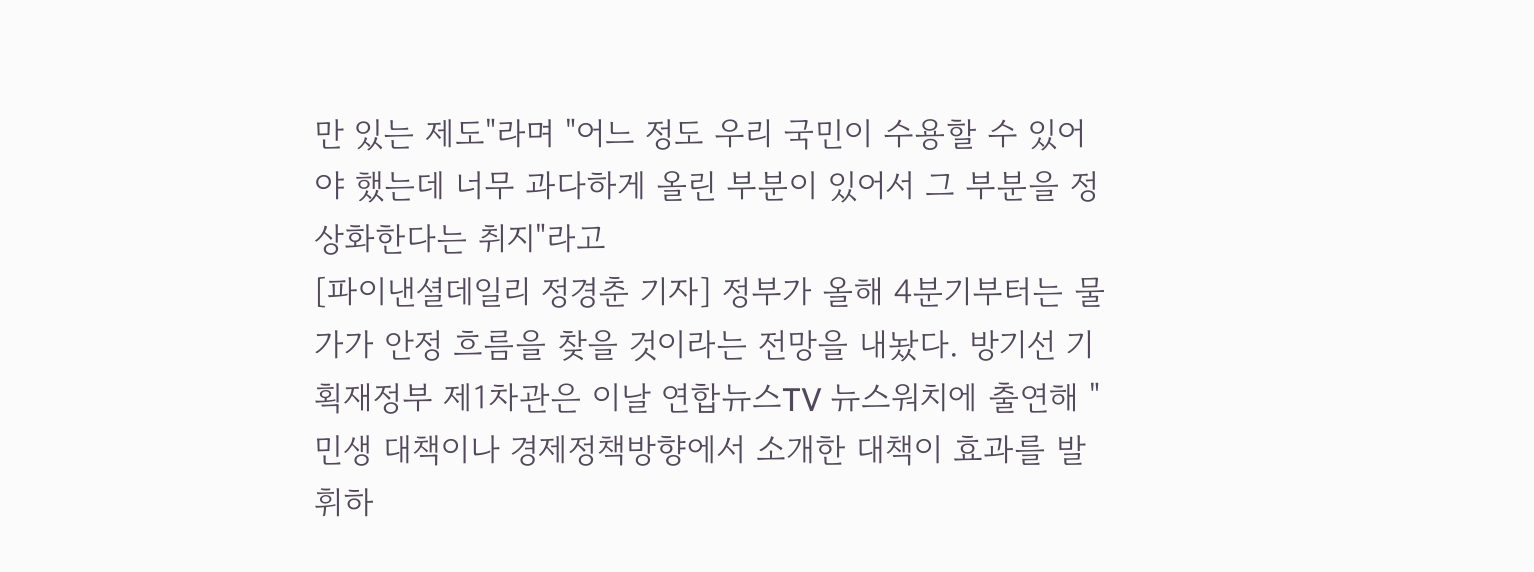만 있는 제도"라며 "어느 정도 우리 국민이 수용할 수 있어야 했는데 너무 과다하게 올린 부분이 있어서 그 부분을 정상화한다는 취지"라고
[파이낸셜데일리 정경춘 기자] 정부가 올해 4분기부터는 물가가 안정 흐름을 찾을 것이라는 전망을 내놨다. 방기선 기획재정부 제1차관은 이날 연합뉴스TV 뉴스워치에 출연해 "민생 대책이나 경제정책방향에서 소개한 대책이 효과를 발휘하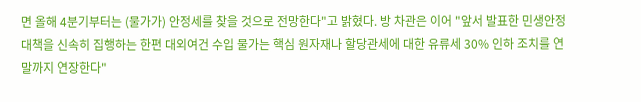면 올해 4분기부터는 (물가가) 안정세를 찾을 것으로 전망한다"고 밝혔다. 방 차관은 이어 "앞서 발표한 민생안정 대책을 신속히 집행하는 한편 대외여건 수입 물가는 핵심 원자재나 할당관세에 대한 유류세 30% 인하 조치를 연말까지 연장한다"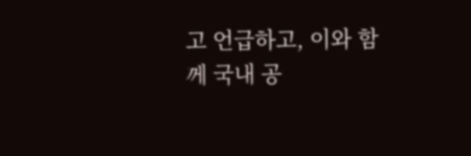고 언급하고, 이와 함께 국내 공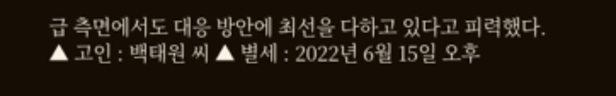급 측면에서도 대응 방안에 최선을 다하고 있다고 피력했다.
▲ 고인 : 백태원 씨 ▲ 별세 : 2022년 6월 15일 오후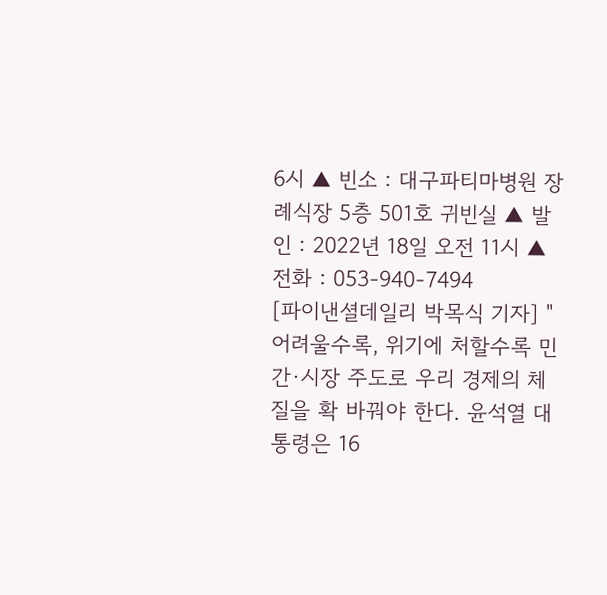6시 ▲ 빈소 : 대구파티마병원 장례식장 5층 501호 귀빈실 ▲ 발인 : 2022년 18일 오전 11시 ▲ 전화 : 053-940-7494
[파이낸셜데일리 박목식 기자] "어려울수록, 위기에 처할수록 민간·시장 주도로 우리 경제의 체질을 확 바꿔야 한다. 윤석열 대통령은 16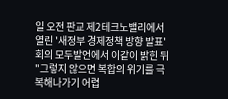일 오전 판교 제2테크노밸리에서 열린 '새정부 경제정책 방향 발표' 회의 모두발언에서 이같이 밝힌 뒤 "그렇지 않으면 복합의 위기를 극복해나가기 어렵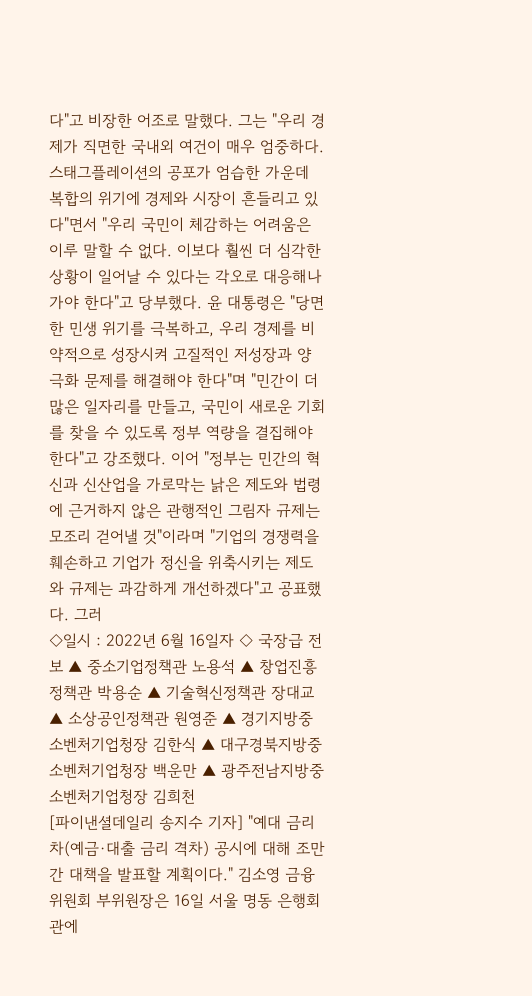다"고 비장한 어조로 말했다. 그는 "우리 경제가 직면한 국내외 여건이 매우 엄중하다. 스태그플레이션의 공포가 엄습한 가운데 복합의 위기에 경제와 시장이 흔들리고 있다"면서 "우리 국민이 체감하는 어려움은 이루 말할 수 없다. 이보다 훨씬 더 심각한 상황이 일어날 수 있다는 각오로 대응해나가야 한다"고 당부했다. 윤 대통령은 "당면한 민생 위기를 극복하고, 우리 경제를 비약적으로 성장시켜 고질적인 저성장과 양극화 문제를 해결해야 한다"며 "민간이 더 많은 일자리를 만들고, 국민이 새로운 기회를 찾을 수 있도록 정부 역량을 결집해야 한다"고 강조했다. 이어 "정부는 민간의 혁신과 신산업을 가로막는 낡은 제도와 법령에 근거하지 않은 관행적인 그림자 규제는 모조리 걷어낼 것"이라며 "기업의 경쟁력을 훼손하고 기업가 정신을 위축시키는 제도와 규제는 과감하게 개선하겠다"고 공표했다. 그러
◇일시 : 2022년 6월 16일자 ◇ 국장급 전보 ▲ 중소기업정책관 노용석 ▲ 창업진흥정책관 박용순 ▲ 기술혁신정책관 장대교 ▲ 소상공인정책관 원영준 ▲ 경기지방중소벤처기업청장 김한식 ▲ 대구경북지방중소벤처기업청장 백운만 ▲ 광주전남지방중소벤처기업청장 김희천
[파이낸셜데일리 송지수 기자] "예대 금리차(예금·대출 금리 격차) 공시에 대해 조만간 대책을 발표할 계획이다." 김소영 금융위원회 부위원장은 16일 서울 명동 은행회관에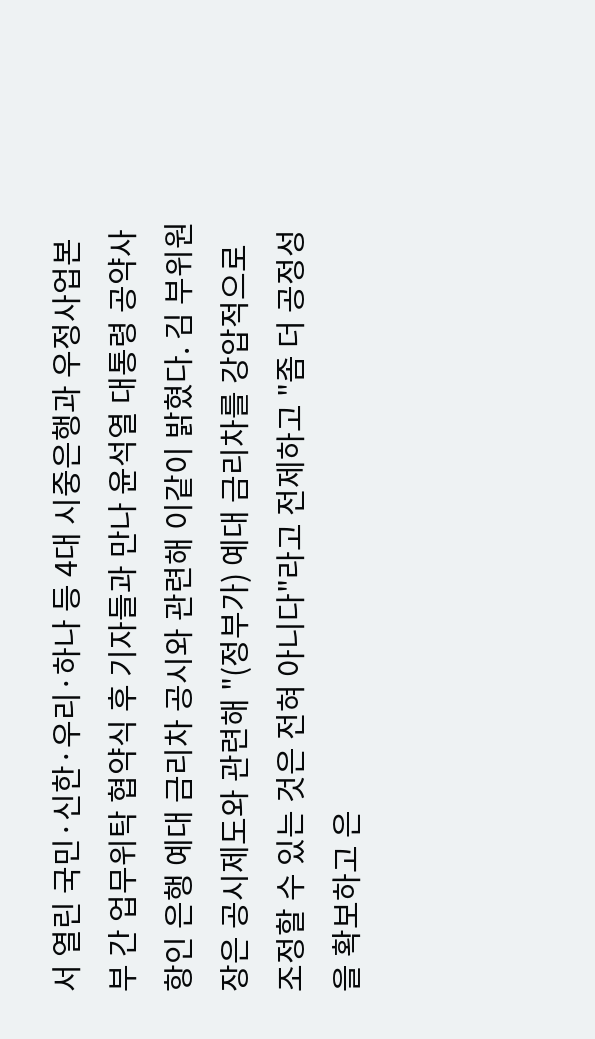서 열린 국민·신한·우리·하나 등 4대 시중은행과 우정사업본부 간 업무위탁 협약식 후 기자들과 만나 윤석열 대통령 공약사항인 은행 예대 금리차 공시와 관련해 이같이 밝혔다. 김 부위원장은 공시제도와 관련해 "(정부가) 예대 금리차를 강압적으로 조정할 수 있는 것은 전혀 아니다"라고 전제하고 "좀 더 공정성을 확보하고 은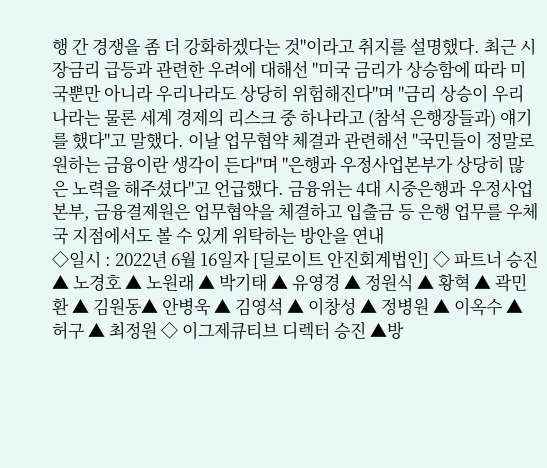행 간 경쟁을 좀 더 강화하겠다는 것"이라고 취지를 설명했다. 최근 시장금리 급등과 관련한 우려에 대해선 "미국 금리가 상승함에 따라 미국뿐만 아니라 우리나라도 상당히 위험해진다"며 "금리 상승이 우리나라는 물론 세계 경제의 리스크 중 하나라고 (참석 은행장들과) 얘기를 했다"고 말했다. 이날 업무협약 체결과 관련해선 "국민들이 정말로 원하는 금융이란 생각이 든다"며 "은행과 우정사업본부가 상당히 많은 노력을 해주셨다"고 언급했다. 금융위는 4대 시중은행과 우정사업본부, 금융결제원은 업무협약을 체결하고 입출금 등 은행 업무를 우체국 지점에서도 볼 수 있게 위탁하는 방안을 연내
◇일시 : 2022년 6월 16일자 [딜로이트 안진회계법인] ◇ 파트너 승진 ▲ 노경호 ▲ 노원래 ▲ 박기태 ▲ 유영경 ▲ 정원식 ▲ 황혁 ▲ 곽민환 ▲ 김원동▲ 안병욱 ▲ 김영석 ▲ 이창성 ▲ 정병원 ▲ 이옥수 ▲ 허구 ▲ 최정원 ◇ 이그제큐티브 디렉터 승진 ▲방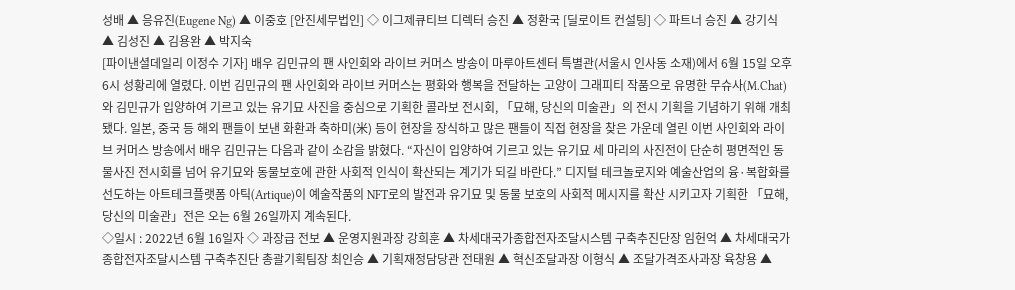성배 ▲ 응유진(Eugene Ng) ▲ 이중호 [안진세무법인] ◇ 이그제큐티브 디렉터 승진 ▲ 정환국 [딜로이트 컨설팅] ◇ 파트너 승진 ▲ 강기식 ▲ 김성진 ▲ 김용완 ▲ 박지숙
[파이낸셜데일리 이정수 기자] 배우 김민규의 팬 사인회와 라이브 커머스 방송이 마루아트센터 특별관(서울시 인사동 소재)에서 6월 15일 오후 6시 성황리에 열렸다. 이번 김민규의 팬 사인회와 라이브 커머스는 평화와 행복을 전달하는 고양이 그래피티 작품으로 유명한 무슈사(M.Chat)와 김민규가 입양하여 기르고 있는 유기묘 사진을 중심으로 기획한 콜라보 전시회, 「묘해, 당신의 미술관」의 전시 기획을 기념하기 위해 개최됐다. 일본, 중국 등 해외 팬들이 보낸 화환과 축하미(米) 등이 현장을 장식하고 많은 팬들이 직접 현장을 찾은 가운데 열린 이번 사인회와 라이브 커머스 방송에서 배우 김민규는 다음과 같이 소감을 밝혔다. “자신이 입양하여 기르고 있는 유기묘 세 마리의 사진전이 단순히 평면적인 동물사진 전시회를 넘어 유기묘와 동물보호에 관한 사회적 인식이 확산되는 계기가 되길 바란다.” 디지털 테크놀로지와 예술산업의 융·복합화를 선도하는 아트테크플랫폼 아틱(Artique)이 예술작품의 NFT로의 발전과 유기묘 및 동물 보호의 사회적 메시지를 확산 시키고자 기획한 「묘해, 당신의 미술관」전은 오는 6월 26일까지 계속된다.
◇일시 : 2022년 6월 16일자 ◇ 과장급 전보 ▲ 운영지원과장 강희훈 ▲ 차세대국가종합전자조달시스템 구축추진단장 임헌억 ▲ 차세대국가종합전자조달시스템 구축추진단 총괄기획팀장 최인승 ▲ 기획재정담당관 전태원 ▲ 혁신조달과장 이형식 ▲ 조달가격조사과장 육창용 ▲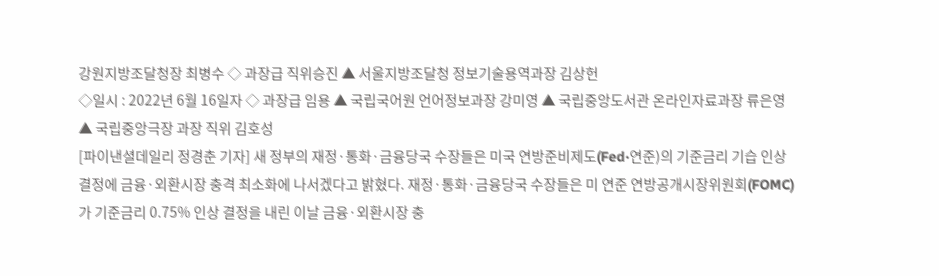강원지방조달청장 최병수 ◇ 과장급 직위승진 ▲ 서울지방조달청 정보기술용역과장 김상헌
◇일시 : 2022년 6월 16일자 ◇ 과장급 임용 ▲ 국립국어원 언어정보과장 강미영 ▲ 국립중앙도서관 온라인자료과장 류은영 ▲ 국립중앙극장 과장 직위 김호성
[파이낸셜데일리 정경춘 기자] 새 정부의 재정·통화·금융당국 수장들은 미국 연방준비제도(Fed·연준)의 기준금리 기습 인상 결정에 금융·외환시장 충격 최소화에 나서겠다고 밝혔다. 재정·통화·금융당국 수장들은 미 연준 연방공개시장위원회(FOMC)가 기준금리 0.75% 인상 결정을 내린 이날 금융·외환시장 충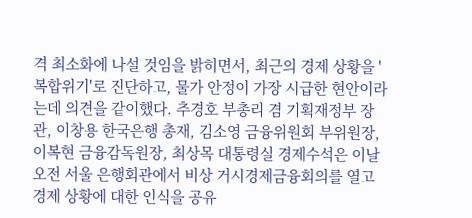격 최소화에 나설 것임을 밝히면서, 최근의 경제 상황을 '복합위기'로 진단하고, 물가 안정이 가장 시급한 현안이라는데 의견을 같이했다. 추경호 부총리 겸 기획재정부 장관, 이창용 한국은행 총재, 김소영 금융위원회 부위원장, 이복현 금융감독원장, 최상목 대통령실 경제수석은 이날 오전 서울 은행회관에서 비상 거시경제금융회의를 열고 경제 상황에 대한 인식을 공유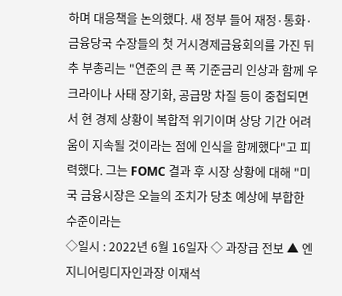하며 대응책을 논의했다. 새 정부 들어 재정·통화·금융당국 수장들의 첫 거시경제금융회의를 가진 뒤 추 부총리는 "연준의 큰 폭 기준금리 인상과 함께 우크라이나 사태 장기화, 공급망 차질 등이 중첩되면서 현 경제 상황이 복합적 위기이며 상당 기간 어려움이 지속될 것이라는 점에 인식을 함께했다"고 피력했다. 그는 FOMC 결과 후 시장 상황에 대해 "미국 금융시장은 오늘의 조치가 당초 예상에 부합한 수준이라는
◇일시 : 2022년 6월 16일자 ◇ 과장급 전보 ▲ 엔지니어링디자인과장 이재석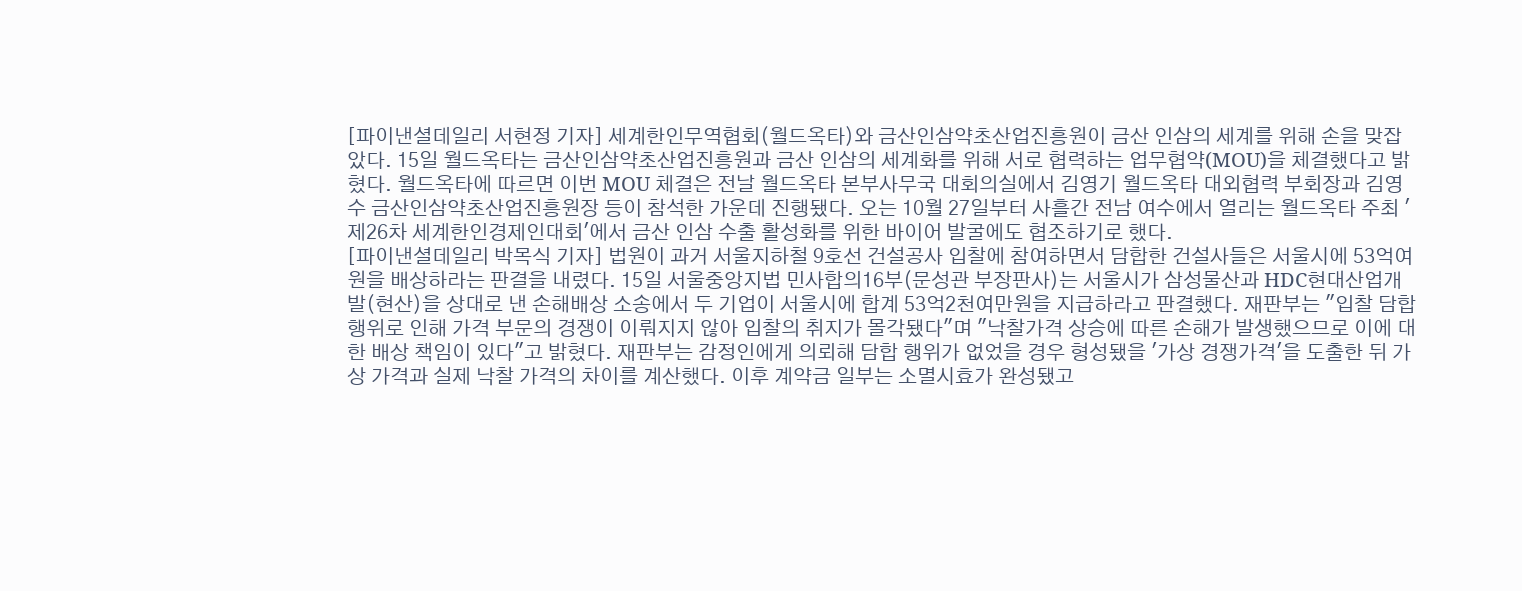[파이낸셜데일리 서현정 기자] 세계한인무역협회(월드옥타)와 금산인삼약초산업진흥원이 금산 인삼의 세계를 위해 손을 맞잡았다. 15일 월드옥타는 금산인삼약초산업진흥원과 금산 인삼의 세계화를 위해 서로 협력하는 업무협약(MOU)을 체결했다고 밝혔다. 월드옥타에 따르면 이번 MOU 체결은 전날 월드옥타 본부사무국 대회의실에서 김영기 월드옥타 대외협력 부회장과 김영수 금산인삼약초산업진흥원장 등이 참석한 가운데 진행됐다. 오는 10월 27일부터 사흘간 전남 여수에서 열리는 월드옥타 주최 '제26차 세계한인경제인대회'에서 금산 인삼 수출 활성화를 위한 바이어 발굴에도 협조하기로 했다.
[파이낸셜데일리 박목식 기자] 법원이 과거 서울지하철 9호선 건설공사 입찰에 참여하면서 담합한 건설사들은 서울시에 53억여원을 배상하라는 판결을 내렸다. 15일 서울중앙지법 민사합의16부(문성관 부장판사)는 서울시가 삼성물산과 HDC현대산업개발(현산)을 상대로 낸 손해배상 소송에서 두 기업이 서울시에 합계 53억2천여만원을 지급하라고 판결했다. 재판부는 "입찰 담합 행위로 인해 가격 부문의 경쟁이 이뤄지지 않아 입찰의 취지가 몰각됐다"며 "낙찰가격 상승에 따른 손해가 발생했으므로 이에 대한 배상 책임이 있다"고 밝혔다. 재판부는 감정인에게 의뢰해 담합 행위가 없었을 경우 형성됐을 '가상 경쟁가격'을 도출한 뒤 가상 가격과 실제 낙찰 가격의 차이를 계산했다. 이후 계약금 일부는 소멸시효가 완성됐고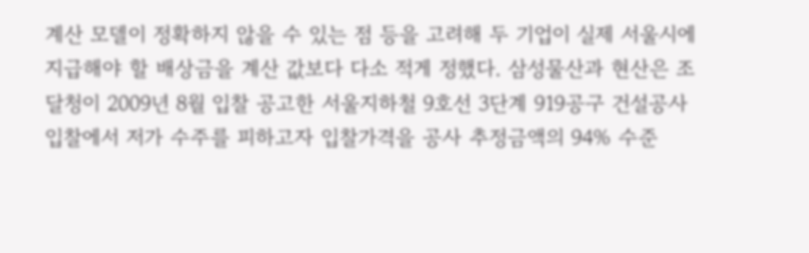계산 모델이 정확하지 않을 수 있는 점 등을 고려해 두 기업이 실제 서울시에 지급해야 할 배상금을 계산 값보다 다소 적게 정했다. 삼성물산과 현산은 조달청이 2009년 8월 입찰 공고한 서울지하철 9호선 3단계 919공구 건설공사 입찰에서 저가 수주를 피하고자 입찰가격을 공사 추정금액의 94% 수준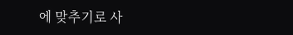에 맞추기로 사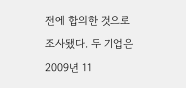전에 합의한 것으로 조사됐다. 두 기업은 2009년 11